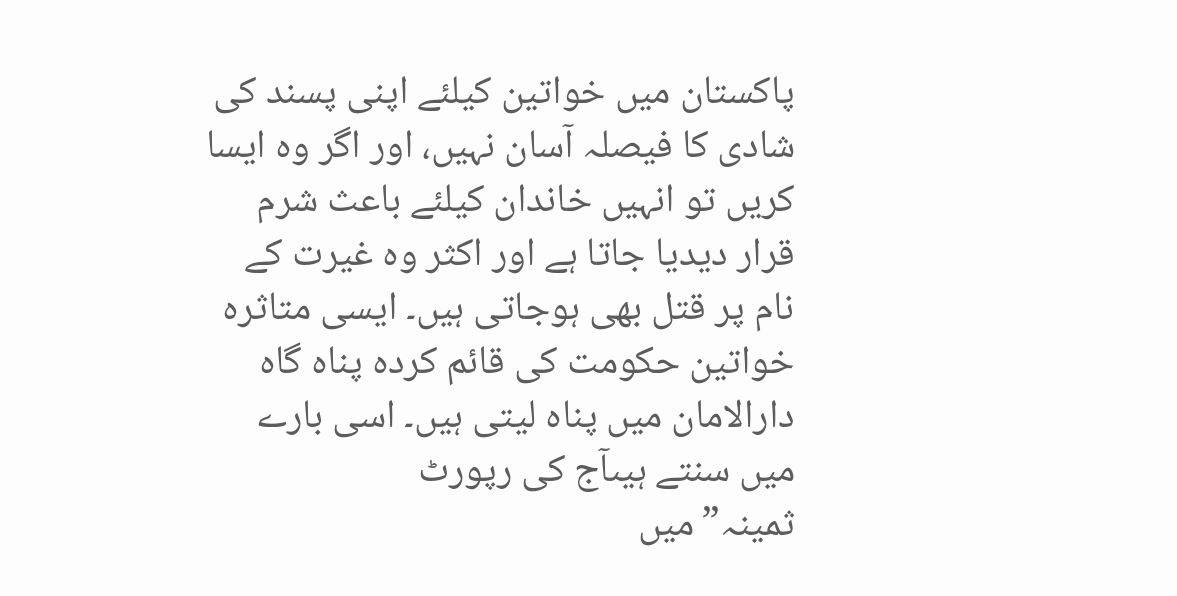پاکستان میں خواتین کیلئے اپنی پسند کی شادی کا فیصلہ آسان نہیں، اور اگر وہ ایسا کریں تو انہیں خاندان کیلئے باعث شرم قرار دیدیا جاتا ہے اور اکثر وہ غیرت کے نام پر قتل بھی ہوجاتی ہیں۔ ایسی متاثرہ خواتین حکومت کی قائم کردہ پناہ گاہ دارالامان میں پناہ لیتی ہیں۔ اسی بارے میں سنتے ہیںآج کی رپورٹ
ثمینہ”میں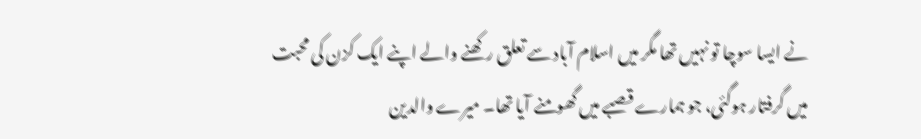نے ایسا سوچا تو نہیں تھا مگر میں اسلام آباد سے تعلق رکھنے والے اپنے ایک کزن کی محبت میں گرفتار ہوگئی، جو ہمارے قصبے میں گھومنے آیا تھا۔ میرے والدین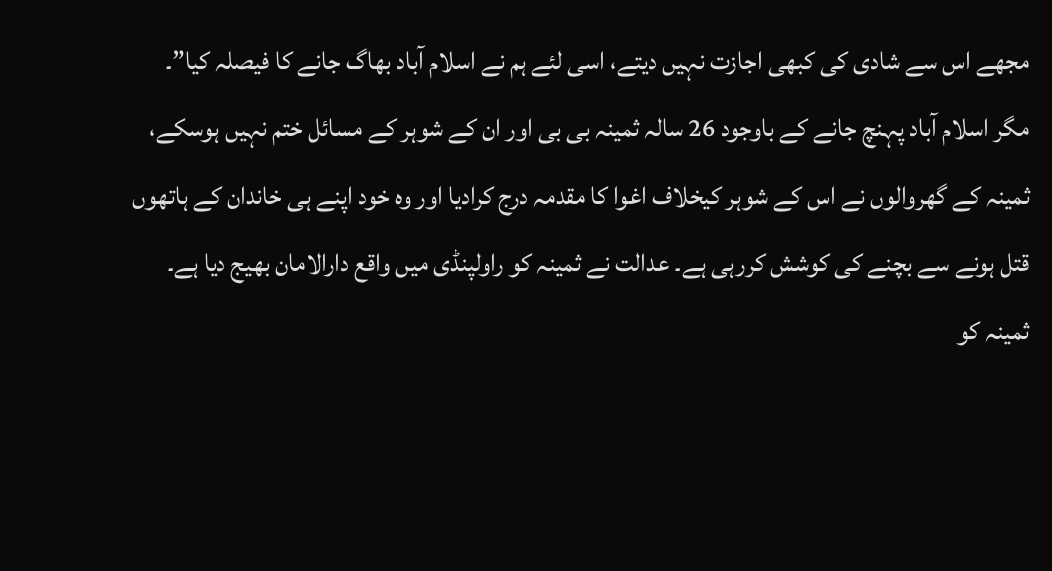مجھے اس سے شادی کی کبھی اجازت نہیں دیتے، اسی لئے ہم نے اسلام آباد بھاگ جانے کا فیصلہ کیا”۔
مگر اسلام آباد پہنچ جانے کے باوجود 26 سالہ ثمینہ بی بی اور ان کے شوہر کے مسائل ختم نہیں ہوسکے، ثمینہ کے گھروالوں نے اس کے شوہر کیخلاف اغوا کا مقدمہ درج کرادیا اور وہ خود اپنے ہی خاندان کے ہاتھوں قتل ہونے سے بچنے کی کوشش کررہی ہے۔ عدالت نے ثمینہ کو راولپنڈی میں واقع دارالامان بھیج دیا ہے۔
ثمینہ کو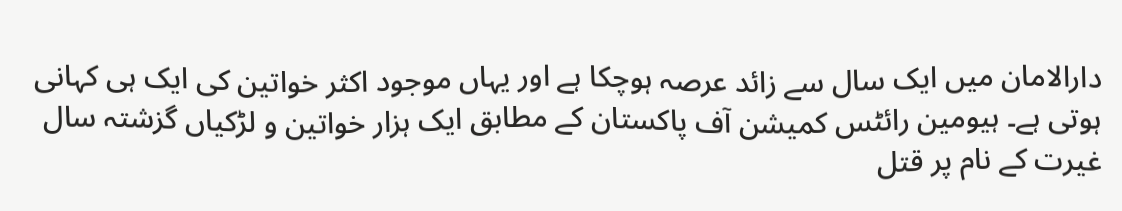دارالامان میں ایک سال سے زائد عرصہ ہوچکا ہے اور یہاں موجود اکثر خواتین کی ایک ہی کہانی ہوتی ہے۔ ہیومین رائٹس کمیشن آف پاکستان کے مطابق ایک ہزار خواتین و لڑکیاں گزشتہ سال غیرت کے نام پر قتل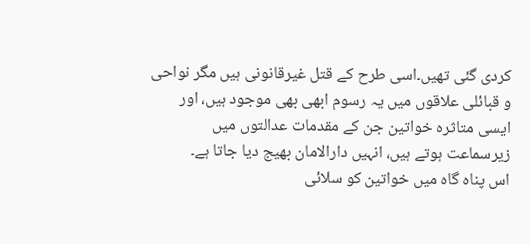کردی گئی تھیں۔اسی طرح کے قتل غیرقانونی ہیں مگر نواحی و قبائلی علاقوں میں یہ رسوم ابھی بھی موجود ہیں، اور ایسی متاثرہ خواتین جن کے مقدمات عدالتوں میں زیرسماعت ہوتے ہیں، انہیں دارالامان بھیج دیا جاتا ہے۔
اس پناہ گاہ میں خواتین کو سلائی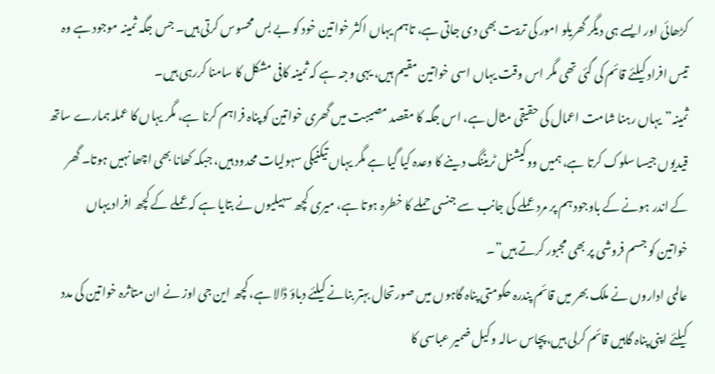کڑھائی اور ایسے ہی دیگر گھریلو امور کی تربیت بھی دی جاتی ہے، تاہم یہاں اکثر خواتین خود کو بے بس محسوس کرتی ہیں۔ جس جگہ ثمینہ موجود ہے وہ تیس افراد کیلئے قائم کی گئی تھی مگر اس وقت یہاں اسی خواتین مقیم ہیں، یہی وجہ ہے کہ ثمینہ کافی مشکل کا سامنا کررہی ہیں۔
ثمینہ”یہاں رہنا شامت اعمال کی حقیقی مثال ہے، اس جگہ کا مقصد مصیبت میں گھری خواتین کو پناہ فراہم کرنا ہے، مگر یہاں کا عملہ ہمارے ساتھ قیدیوں جیسا سلوک کرتا ہے، ہمیں ووکیشنل ٹریننگ دینے کا وعدہ کیا گیا ہے مگر یہاں تیکنیکی سہولیات محدود ہیں، جبکہ کھانا بھی اچھا نہیں ہوتا۔ گھر کے اندر ہونے کے باوجود ہم پر مرد عملے کی جانب سے جنسی حملے کا خطرہ ہوتا ہے، میری کچھ سہیلیوں نے بتایا ہے کہ عملے کے کچھ افراد یہاں خواتین کو جسم فروشی پر بھی مجبور کرتے ہیں”۔
عالمی اداروں نے ملک بھر میں قائم پندرہ حکومتی پناہ گاہوں میں صورتحال بہتر بنانے کیلئے دباؤ ڈالا ہے، کچھ این جی اوز نے ان متاثرہ خواتین کی مدد کیلئے اپنی پناہ گاہیں قائم کرلی ہیں،پچاس سالہ وکیل ضمیر عباسی کا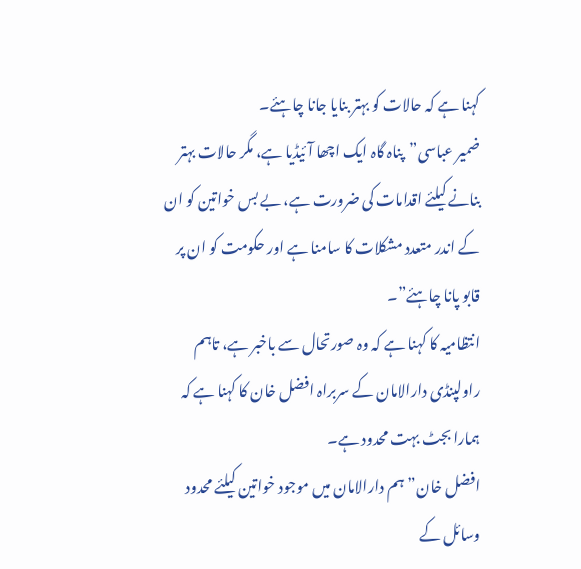کہنا ہے کہ حالات کو بہتر بنایا جانا چاہئے۔
ضمیر عباسی”پناہ گاہ ایک اچھا آئیڈیا ہے، مگر حالات بہتر بنانے کیلئے اقدامات کی ضرورت ہے، بے بس خواتین کو ان کے اندر متعدد مشکلات کا سامنا ہے اور حکومت کو ان پر قابو پانا چاہئے”۔
انتظامیہ کا کہنا ہے کہ وہ صورتحال سے باخبر ہے، تاہم راولپنڈی دارالامان کے سربراہ افضل خان کا کہنا ہے کہ ہمارا بجٹ بہت محدود ہے۔
افضل خان”ہم دارالامان میں موجود خواتین کیلئے محدود وسائل کے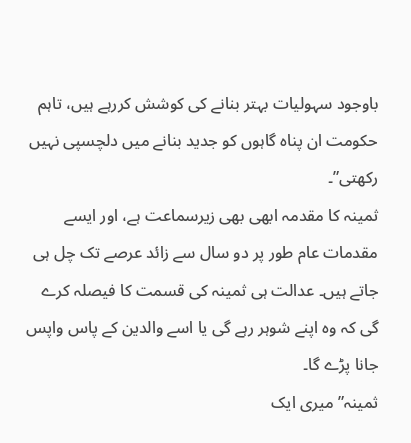باوجود سہولیات بہتر بنانے کی کوشش کررہے ہیں، تاہم حکومت ان پناہ گاہوں کو جدید بنانے میں دلچسپی نہیں رکھتی”۔
ثمینہ کا مقدمہ ابھی بھی زیرسماعت ہے، اور ایسے مقدمات عام طور پر دو سال سے زائد عرصے تک چل ہی جاتے ہیں۔ عدالت ہی ثمینہ کی قسمت کا فیصلہ کرے گی کہ وہ اپنے شوہر رہے گی یا اسے والدین کے پاس واپس جانا پڑے گا۔
ثمینہ”میری ایک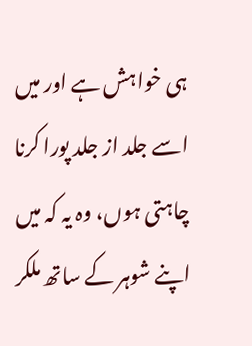ہی خواہش ہے اور میں اسے جلد از جلد پورا کرنا چاہتی ہوں، وہ یہ کہ میں اپنے شوہر کے ساتھ ملکر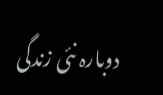دوبارہ نئی زندگی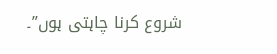شروع کرنا چاہتی ہوں”۔